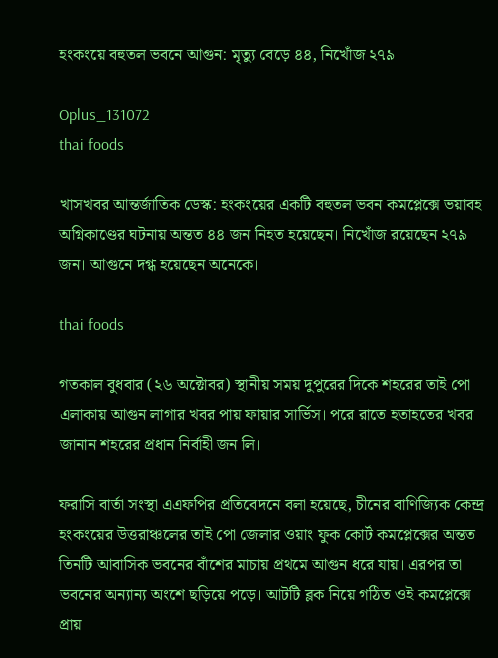হংকংয়ে বহুতল ভবনে আগুন: মৃত্যু বেড়ে ৪৪, নিখোঁজ ২৭৯

Oplus_131072
thai foods

খাসখবর আন্তর্জাতিক ডেস্ক: হংকংয়ের একটি বহুতল ভবন কমপ্লেক্সে ভয়াবহ অগ্নিকাণ্ডের ঘটনায় অন্তত ৪৪ জন নিহত হয়েছেন। নিখোঁজ রয়েছেন ২৭৯ জন। আগুনে দগ্ধ হয়েছেন অনেকে।

thai foods

গতকাল বুধবার (২৬ অক্টোবর) স্থানীয় সময় দুপুরের দিকে শহরের তাই পো এলাকায় আগুন লাগার খবর পায় ফায়ার সার্ভিস। পরে রাতে হতাহতের খবর জানান শহরের প্রধান নির্বাহী জন লি।

ফরাসি বার্তা সংস্থা এএফপির প্রতিবেদনে বলা হয়েছে, চীনের বাণিজ্যিক কেন্দ্র হংকংয়ের উত্তরাঞ্চলের তাই পো জেলার ওয়াং ফুক কোর্ট কমপ্লেক্সের অন্তত তিনটি আবাসিক ভবনের বাঁশের মাচায় প্রথমে আগুন ধরে যায়। এরপর তা ভবনের অন্যান্য অংশে ছড়িয়ে পড়ে। আটটি ব্লক নিয়ে গঠিত ওই কমপ্লেক্সে প্রায়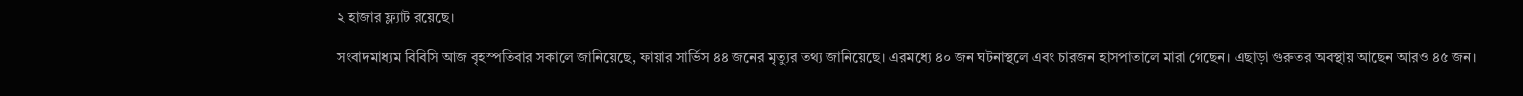২ হাজার ফ্ল্যাট রয়েছে।

সংবাদমাধ্যম বিবিসি আজ বৃহস্পতিবার সকালে জানিয়েছে, ফায়ার সার্ভিস ৪৪ জনের মৃত্যুর তথ্য জানিয়েছে। এরমধ্যে ৪০ জন ঘটনাস্থলে এবং চারজন হাসপাতালে মারা গেছেন। এছাড়া গুরুতর অবস্থায় আছেন আরও ৪৫ জন।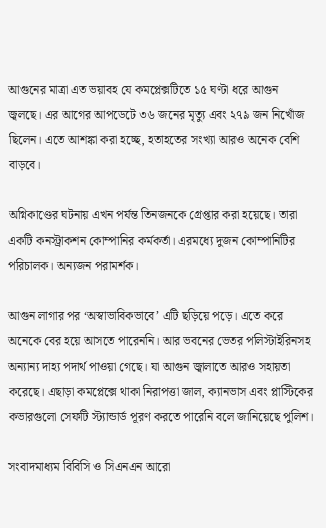আগুনের মাত্রা এত ভয়াবহ যে কমপ্লেক্সটিতে ১৫ ঘণ্টা ধরে আগুন জ্বলছে। এর আগের আপডেটে ৩৬ জনের মৃত্যু এবং ২৭৯ জন নিখোঁজ ছিলেন। এতে আশঙ্কা করা হচ্ছে, হতাহতের সংখ্যা আরও অনেক বেশি বাড়বে।

অগ্নিকাণ্ডের ঘটনায় এখন পর্যন্ত তিনজনকে গ্রেপ্তার করা হয়েছে। তারা একটি কনস্ট্রাকশন কোম্পানির কর্মকর্তা। এরমধ্যে দুজন কোম্পানিটির পরিচালক। অন্যজন পরামর্শক।

আগুন লাগার পর ‘অস্বাভাবিকভাবে’ এটি ছড়িয়ে পড়ে। এতে করে অনেকে বের হয়ে আসতে পারেননি। আর ভবনের ভেতর পলিস্টাইরিনসহ অন্যান্য দাহ্য পদার্থ পাওয়া গেছে। যা আগুন জ্বালাতে আরও সহায়তা করেছে। এছাড়া কমপ্লেক্সে থাকা নিরাপত্তা জাল, ক্যানভাস এবং প্লাস্টিকের কভারগুলো সেফটি স্ট্যান্ডার্ড পূরণ করতে পারেনি বলে জানিয়েছে পুলিশ।

সংবাদমাধ্যম বিবিসি ও সিএনএন আরো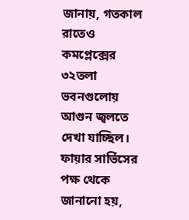জানায়, গতকাল রাতেও কমপ্লেক্সের ৩২তলা ভবনগুলোয় আগুন জ্বলতে দেখা যাচ্ছিল। ফায়ার সার্ভিসের পক্ষ থেকে জানানো হয়,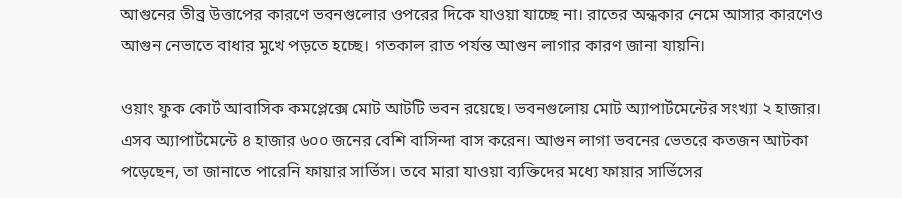আগুনের তীব্র উত্তাপের কারণে ভবনগুলোর ওপরের দিকে যাওয়া যাচ্ছে না। রাতের অন্ধকার নেমে আসার কারণেও আগুন নেভাতে বাধার মুখে পড়তে হচ্ছে। গতকাল রাত পর্যন্ত আগুন লাগার কারণ জানা যায়নি।

ওয়াং ফুক কোর্ট আবাসিক কমপ্লেক্সে মোট আটটি ভবন রয়েছে। ভবনগুলোয় মোট অ্যাপার্টমেন্টের সংখ্যা ২ হাজার। এসব অ্যাপার্টমেন্টে ৪ হাজার ৬০০ জনের বেশি বাসিন্দা বাস করেন। আগুন লাগা ভবনের ভেতরে কতজন আটকা পড়েছেন, তা জানাতে পারেনি ফায়ার সার্ভিস। তবে মারা যাওয়া ব্যক্তিদের মধ্যে ফায়ার সার্ভিসের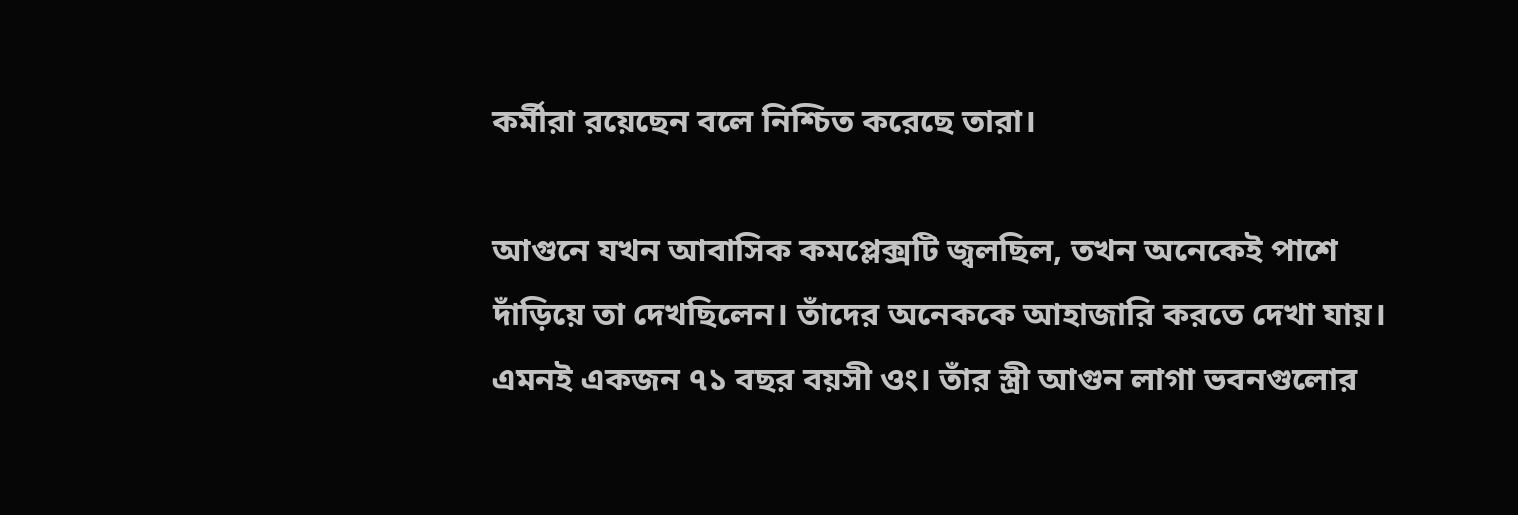কর্মীরা রয়েছেন বলে নিশ্চিত করেছে তারা।

আগুনে যখন আবাসিক কমপ্লেক্সটি জ্বলছিল, তখন অনেকেই পাশে দাঁড়িয়ে তা দেখছিলেন। তাঁদের অনেককে আহাজারি করতে দেখা যায়। এমনই একজন ৭১ বছর বয়সী ওং। তাঁর স্ত্রী আগুন লাগা ভবনগুলোর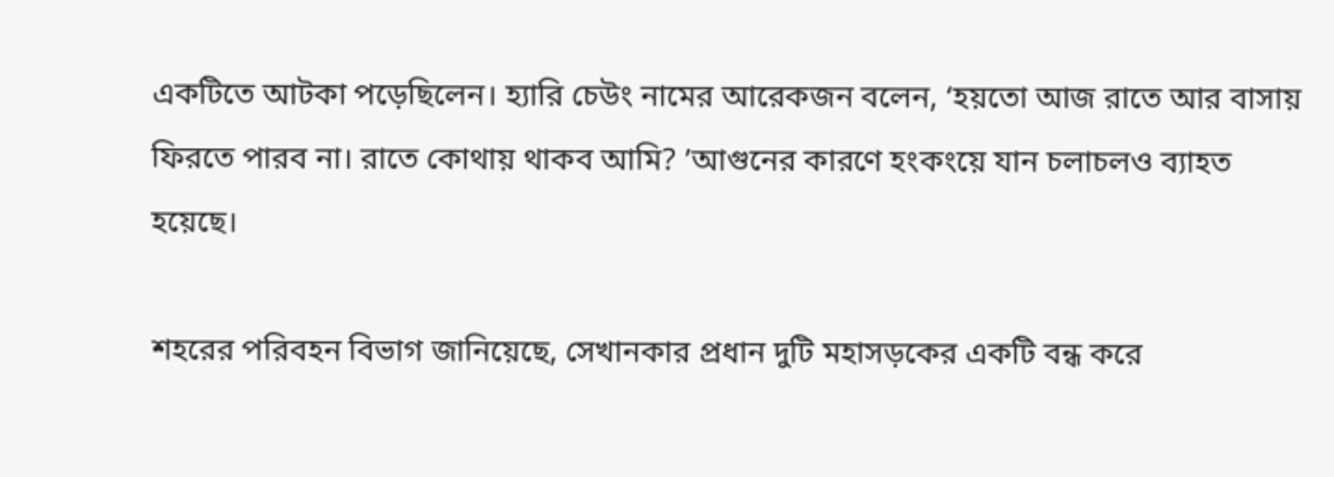একটিতে আটকা পড়েছিলেন। হ্যারি চেউং নামের আরেকজন বলেন, ‘হয়তো আজ রাতে আর বাসায় ফিরতে পারব না। রাতে কোথায় থাকব আমি? ’আগুনের কারণে হংকংয়ে যান চলাচলও ব্যাহত হয়েছে।

শহরের পরিবহন বিভাগ জানিয়েছে, সেখানকার প্রধান দুটি মহাসড়কের একটি বন্ধ করে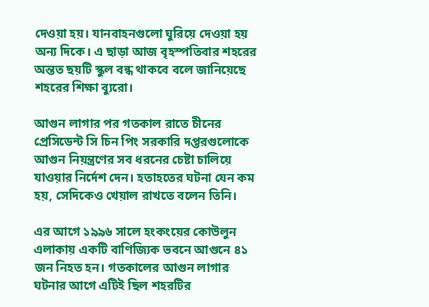দেওয়া হয়। যানবাহনগুলো ঘুরিয়ে দেওয়া হয় অন্য দিকে। এ ছাড়া আজ বৃহস্পতিবার শহরের অন্তত ছয়টি স্কুল বন্ধ থাকবে বলে জানিয়েছে শহরের শিক্ষা ব্যুরো।

আগুন লাগার পর গতকাল রাতে চীনের প্রেসিডেন্ট সি চিন পিং সরকারি দপ্তরগুলোকে আগুন নিয়ন্ত্রণের সব ধরনের চেষ্টা চালিয়ে যাওয়ার নির্দেশ দেন। হতাহতের ঘটনা যেন কম হয়, সেদিকেও খেয়াল রাখতে বলেন তিনি।

এর আগে ১৯৯৬ সালে হংকংয়ের কোউলুন এলাকায় একটি বাণিজ্যিক ভবনে আগুনে ৪১ জন নিহত হন। গতকালের আগুন লাগার ঘটনার আগে এটিই ছিল শহরটির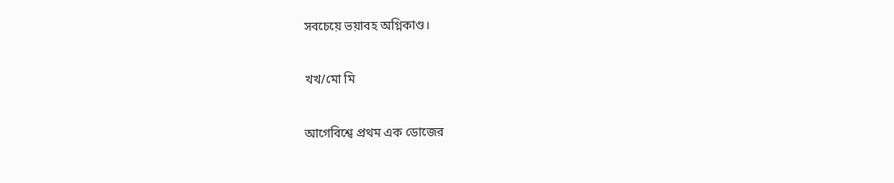সবচেয়ে ভয়াবহ অগ্নিকাণ্ড।

খখ/মো মি

আগেবিশ্বে প্রথম এক ডোজের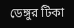ডেঙ্গুর টিকা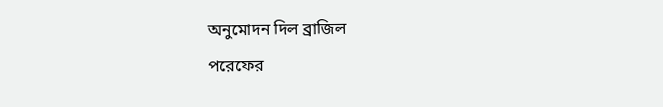অনুমোদন দিল ব্রাজিল
পরেফের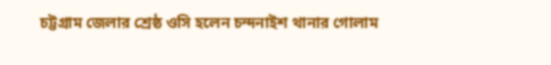চট্টগ্রাম জেলার শ্রেষ্ঠ ওসি হলেন চন্দনাইশ থানার গোলাম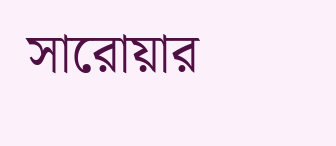সারোয়ার